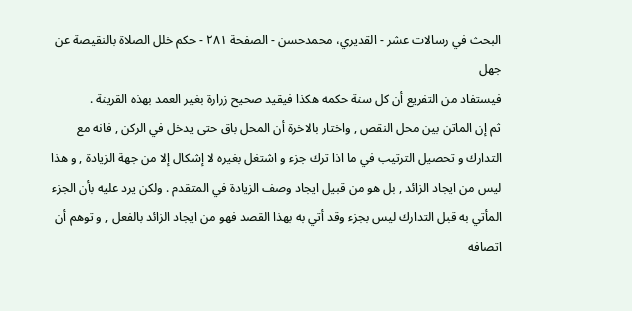البحث في رسالات عشر - القدیري، محمدحسن - الصفحة ٢٨١ - حكم خلل الصلاة بالنقيصة عن جهل
فيستفاد من التفريع أن كل سنة حكمه هكذا فيقيد صحيح زرارة بغير العمد بهذه القرينة .
ثم إن الماتن بين محل النقص , واختار بالاخرة أن المحل باق حتى يدخل في الركن , فانه مع التدارك و تحصيل الترتيب في ما اذا ترك جزء و اشتغل بغيره لا إشكال إلا من جهة الزيادة , و هذا ليس من ايجاد الزائد , بل هو من قبيل ايجاد وصف الزيادة في المتقدم . ولكن يرد عليه بأن الجزء المأتي به قبل التدارك ليس بجزء وقد أتي به بهذا القصد فهو من ايجاد الزائد بالفعل , و توهم أن اتصافه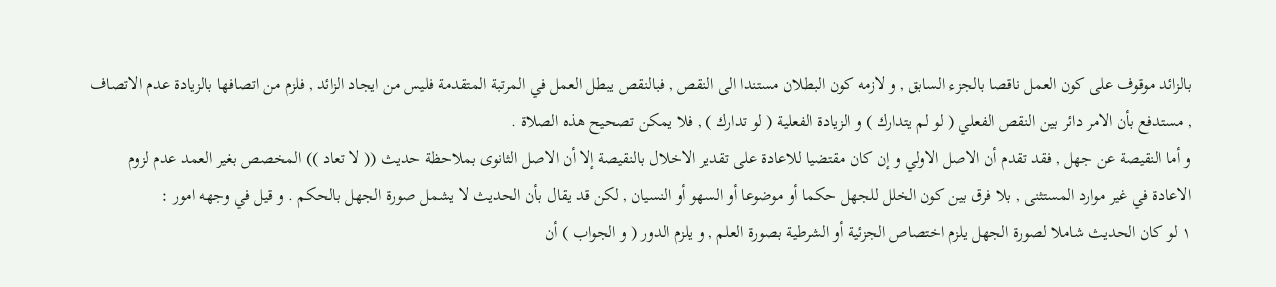بالزائد موقوف على كون العمل ناقصا بالجزء السابق , و لازمه كون البطلان مستندا الى النقص , فبالنقص يبطل العمل في المرتبة المتقدمة فليس من ايجاد الزائد , فلزم من اتصافها بالزيادة عدم الاتصاف , مستدفع بأن الامر دائر بين النقص الفعلي ( لو لم يتدارك ) و الزيادة الفعلية ( لو تدارك ) , فلا يمكن تصحيح هذه الصلاة .
و أما النقيصة عن جهل , فقد تقدم أن الاصل الاولي و إن كان مقتضيا للاعادة على تقدير الاخلال بالنقيصة إلا أن الاصل الثانوى بملاحظة حديث (( لا تعاد )) المخصص بغير العمد عدم لزوم الاعادة في غير موارد المستثنى , بلا فرق بين كون الخلل للجهل حكما أو موضوعا أو السهو أو النسيان , لكن قد يقال بأن الحديث لا يشمل صورة الجهل بالحكم . و قيل في وجهه امور :
١ لو كان الحديث شاملا لصورة الجهل يلزم اختصاص الجزئية أو الشرطية بصورة العلم , و يلزم الدور ( و الجواب ) أن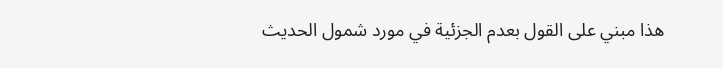هذا مبني على القول بعدم الجزئية في مورد شمول الحديث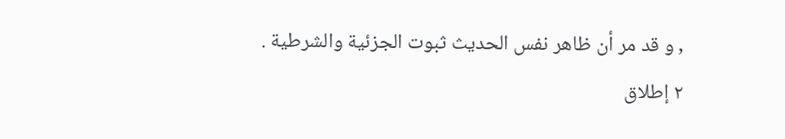, و قد مر أن ظاهر نفس الحديث ثبوت الجزئية والشرطية .
٢ إطلاق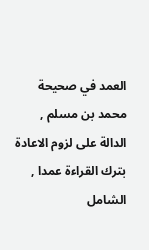العمد في صحيحة محمد بن مسلم , الدالة على لزوم الاعادة بترك القراءة عمدا , الشامل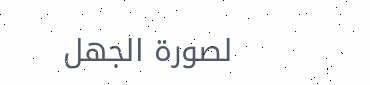لصورة الجهل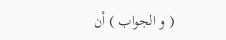( و الجواب ) أن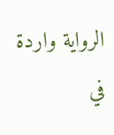الرواية واردة في